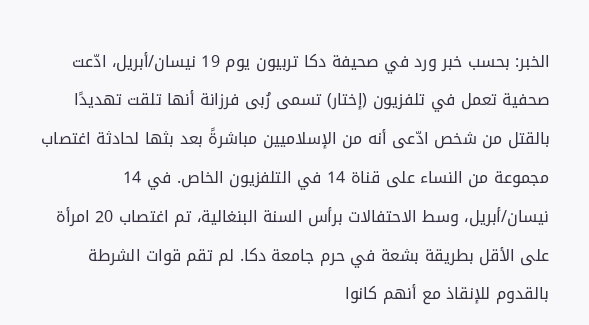الخبر: بحسب خبر ورد في صحيفة دكا تربيون يوم 19 نيسان/أبريل، ادّعت صحفية تعمل في تلفزيون (إختار) تسمى رُبى فرزانة أنها تلقت تهديدًا بالقتل من شخص ادّعى أنه من الإسلاميين مباشرةً بعد بثها لحادثة اغتصاب مجموعة من النساء على قناة 14 في التلفزيون الخاص. في 14 نيسان/أبريل، وسط الاحتفالات برأس السنة البنغالية، تم اغتصاب 20 امرأة على الأقل بطريقة بشعة في حرم جامعة دكا. لم تقم قوات الشرطة بالقدوم للإنقاذ مع أنهم كانوا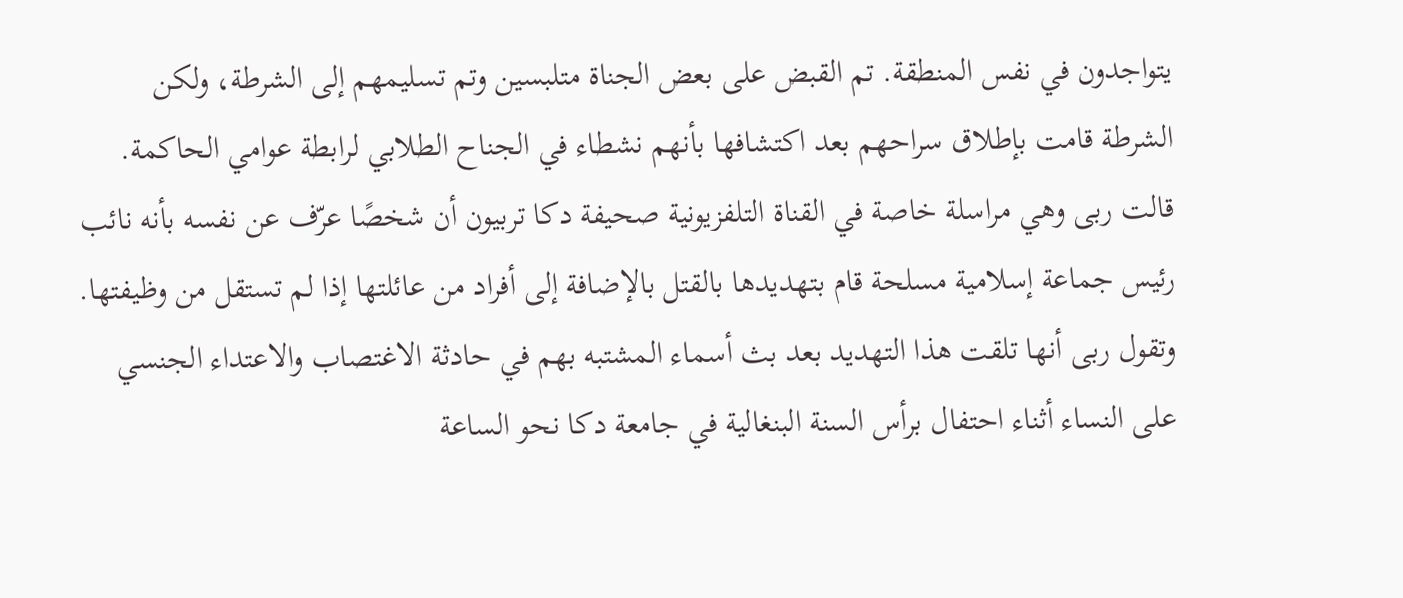يتواجدون في نفس المنطقة. تم القبض على بعض الجناة متلبسين وتم تسليمهم إلى الشرطة، ولكن الشرطة قامت بإطلاق سراحهم بعد اكتشافها بأنهم نشطاء في الجناح الطلابي لرابطة عوامي الحاكمة. قالت ربى وهي مراسلة خاصة في القناة التلفزيونية صحيفة دكا تربيون أن شخصًا عرّف عن نفسه بأنه نائب رئيس جماعة إسلامية مسلحة قام بتهديدها بالقتل بالإضافة إلى أفراد من عائلتها إذا لم تستقل من وظيفتها. وتقول ربى أنها تلقت هذا التهديد بعد بث أسماء المشتبه بهم في حادثة الاغتصاب والاعتداء الجنسي على النساء أثناء احتفال برأس السنة البنغالية في جامعة دكا نحو الساعة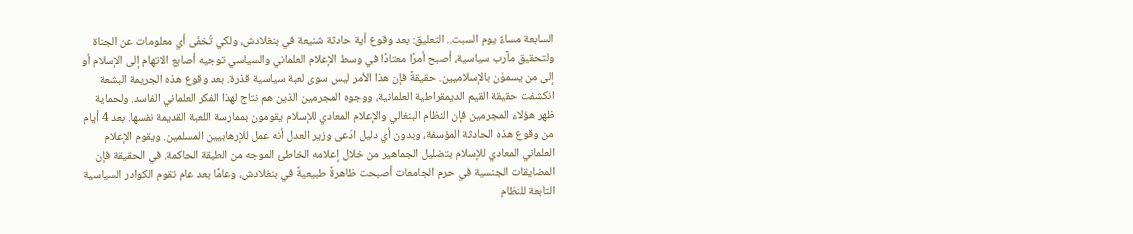السابعة مساءً يوم السبت.. التعليق: بعد وقوع أية حادثة شنيعة في بنغلادش، ولكي تُخفَى أي معلومات عن الجناة ولتحقيق مآرب سياسية، أصبح أمرًا معتادًا في وسط الإعلام العلماني والسياسي توجيه أصابع الاتهام إلى الإسلام أو إلى من يسموْن بالإسلاميين. حقيقةً فإن هذا الأمر ليس سوى لعبة سياسية قذرة. بعد وقوع هذه الجريمة البشعة انكشفت حقيقة القيم الديمقراطية العلمانية، ووجوه المجرمين الذين هم نتاج لهذا الفكر العلماني الفاسد. ولحماية ظهر هؤلاء المجرمين فإن النظام البنغالي والإعلام المعادي للإسلام يقومون بممارسة اللعبة القديمة نفسها. بعد 4 أيام من وقوع هذه الحادثة المؤسفة، وبدون أي دليل ادّعى وزير العدل أنه عمل للإرهابيين المسلمين. ويقوم الإعلام العلماني المعادي للإسلام بتضليل الجماهير من خلال إعلامه الخاطئ الموجه من الطبقة الحاكمة. في الحقيقة فإن المضايقات الجنسية في حرم الجامعات أصبحت ظاهرةً طبيعيةً في بنغلادش، وعامًا بعد عام تقوم الكوادر السياسية التابعة للنظام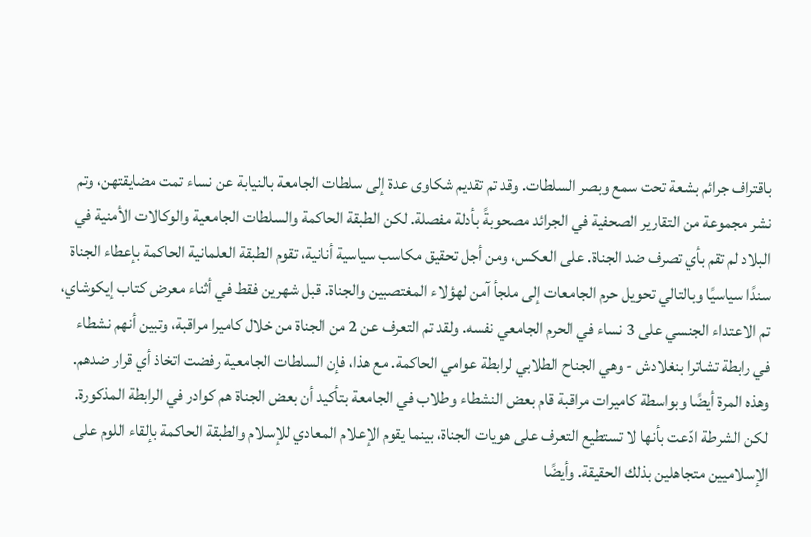باقتراف جرائم بشعة تحت سمع وبصر السلطات. وقد تم تقديم شكاوى عدة إلى سلطات الجامعة بالنيابة عن نساء تمت مضايقتهن، وتم نشر مجموعة من التقارير الصحفية في الجرائد مصحوبةً بأدلة مفصلة. لكن الطبقة الحاكمة والسلطات الجامعية والوكالات الأمنية في البلاد لم تقم بأي تصرف ضد الجناة. على العكس، ومن أجل تحقيق مكاسب سياسية أنانية، تقوم الطبقة العلمانية الحاكمة بإعطاء الجناة سندًا سياسيًا وبالتالي تحويل حرم الجامعات إلى ملجأ آمن لهؤلاء المغتصبين والجناة. قبل شهرين فقط في أثناء معرض كتاب إيكوشاي، تم الاعتداء الجنسي على 3 نساء في الحرم الجامعي نفسه. ولقد تم التعرف عن 2 من الجناة من خلال كاميرا مراقبة، وتبين أنهم نشطاء في رابطة تشاترا بنغلادش - وهي الجناح الطلابي لرابطة عوامي الحاكمة. مع هذا، فإن السلطات الجامعية رفضت اتخاذ أي قرار ضدهم. وهذه المرة أيضًا وبواسطة كاميرات مراقبة قام بعض النشطاء وطلاب في الجامعة بتأكيد أن بعض الجناة هم كوادر في الرابطة المذكورة. لكن الشرطة ادّعت بأنها لا تستطيع التعرف على هويات الجناة، بينما يقوم الإعلام المعادي للإسلام والطبقة الحاكمة بإلقاء اللوم على الإسلاميين متجاهلين بذلك الحقيقة. وأيضًا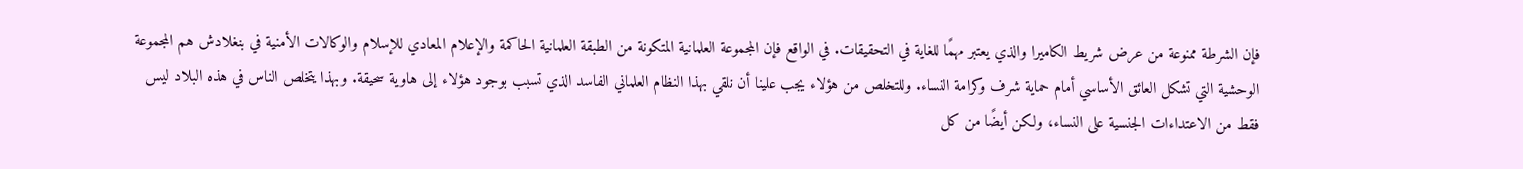فإن الشرطة ممنوعة من عرض شريط الكاميرا والذي يعتبر مهمًا للغاية في التحقيقات. في الواقع فإن المجموعة العلمانية المتكونة من الطبقة العلمانية الحاكمة والإعلام المعادي للإسلام والوكالات الأمنية في بنغلادش هم المجموعة الوحشية التي تشكل العائق الأساسي أمام حماية شرف وكرامة النساء. وللتخلص من هؤلاء يجب علينا أن نلقي بهذا النظام العلماني الفاسد الذي تسبب بوجود هؤلاء إلى هاوية سحيقة. وبهذا يتخلص الناس في هذه البلاد ليس فقط من الاعتداءات الجنسية على النساء، ولكن أيضًا من كل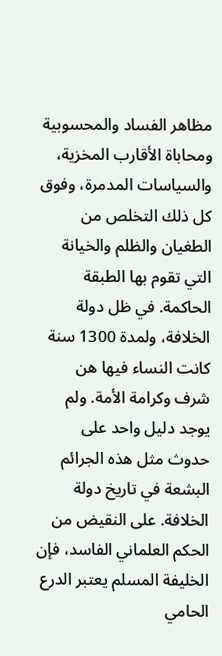مظاهر الفساد والمحسوبية ومحاباة الأقارب المخزية، والسياسات المدمرة، وفوق كل ذلك التخلص من الطغيان والظلم والخيانة التي تقوم بها الطبقة الحاكمة. في ظل دولة الخلافة، ولمدة 1300 سنة كانت النساء فيها هن شرف وكرامة الأمة. ولم يوجد دليل واحد على حدوث مثل هذه الجرائم البشعة في تاريخ دولة الخلافة. على النقيض من الحكم العلماني الفاسد، فإن الخليفة المسلم يعتبر الدرع الحامي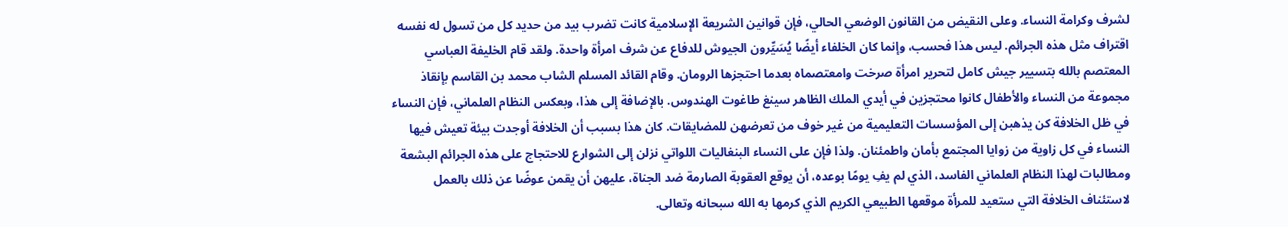لشرف وكرامة النساء. وعلى النقيض من القانون الوضعي الحالي، فإن قوانين الشريعة الإسلامية كانت تضرب بيد من حديد كل من تسول له نفسه اقتراف مثل هذه الجرائم. ليس هذا فحسب، وإنما كان الخلفاء أيضًا يُسَيِّرون الجيوش للدفاع عن شرف امرأة واحدة. ولقد قام الخليفة العباسي المعتصم بالله بتسيير جيش كامل لتحرير امرأة صرخت وامعتصماه بعدما احتجزها الرومان. وقام القائد المسلم الشاب محمد بن القاسم بإنقاذ مجموعة من النساء والأطفال كانوا محتجزين في أيدي الملك الظاهر سينغ طاغوت الهندوس. بالإضافة إلى هذا، وبعكس النظام العلماني، فإن النساء في ظل الخلافة كن يذهبن إلى المؤسسات التعليمية من غير خوف من تعرضهن للمضايقات. كان هذا بسبب أن الخلافة أوجدت بيئة تعيش فيها النساء في كل زاوية من زوايا المجتمع بأمان واطمئنان. ولذا فإن على النساء البنغاليات اللواتي نزلن إلى الشوارع للاحتجاج على هذه الجرائم البشعة ومطالبات لهذا النظام العلماني الفاسد، الذي لم يفِ يومًا بوعده، أن يوقع العقوبة الصارمة ضد الجناة، عليهن أن يقمن عوضًا عن ذلك بالعمل لاستئناف الخلافة التي ستعيد للمرأة موقعها الطبيعي الكريم الذي كرمها به الله سبحانه وتعالى.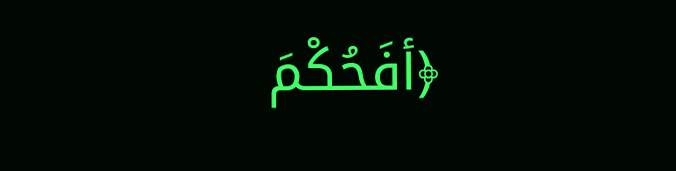﴿أفَحُكْمَ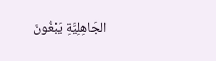الجَاهِلِيَّةِ يَبْغُونَ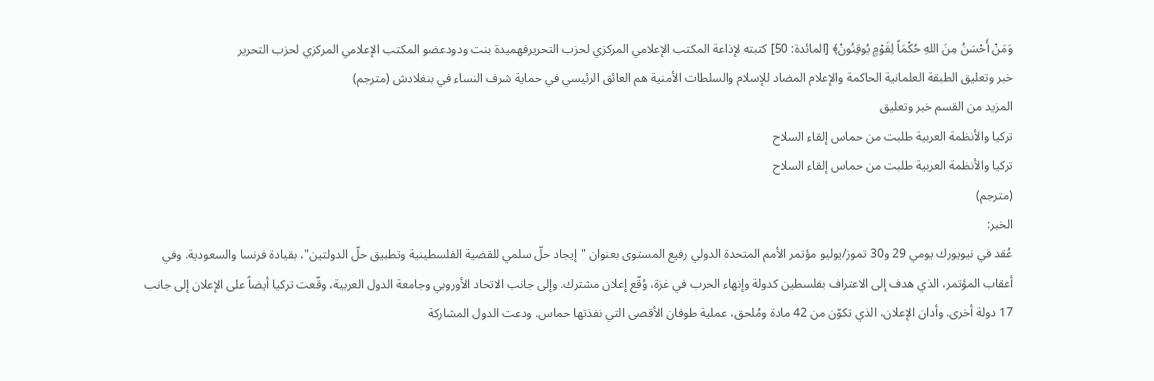وَمَنْ أَحْسَنُ مِنَ اللهِ حُكْمَاً لِقَوْمٍ يُوقِنُونْ﴾ [المائدة: 50] كتبته لإذاعة المكتب الإعلامي المركزي لحزب التحريرفهميدة بنت ودودعضو المكتب الإعلامي المركزي لحزب التحرير
خبر وتعليق الطبقة العلمانية الحاكمة والإعلام المضاد للإسلام والسلطات الأمنية هم العائق الرئيسي في حماية شرف النساء في بنغلادش (مترجم)
المزيد من القسم خبر وتعليق
تركيا والأنظمة العربية طلبت من حماس إلقاء السلاح
تركيا والأنظمة العربية طلبت من حماس إلقاء السلاح
(مترجم)
الخبر:
عُقد في نيويورك يومي 29 و30 تموز/يوليو مؤتمر الأمم المتحدة الدولي رفيع المستوى بعنوان "إيجاد حلّ سلمي للقضية الفلسطينية وتطبيق حلّ الدولتين"، بقيادة فرنسا والسعودية. وفي أعقاب المؤتمر، الذي هدف إلى الاعتراف بفلسطين كدولة وإنهاء الحرب في غزة، وُقّع إعلان مشترك. وإلى جانب الاتحاد الأوروبي وجامعة الدول العربية، وقّعت تركيا أيضاً على الإعلان إلى جانب 17 دولة أخرى. وأدان الإعلان، الذي تكوّن من 42 مادة ومُلحق، عملية طوفان الأقصى التي نفذتها حماس. ودعت الدول المشاركة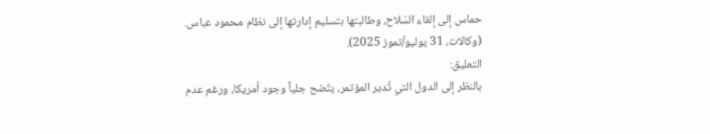حماس إلى إلقاء السّلاح، وطالبتها بتسليم إدارتها إلى نظام محمود عباس. (وكالات، 31 يوليو/تموز 2025).
التعليق:
بالنظر إلى الدول التي تُدير المؤتمر، يتّضح جلياً وجود أمريكا، ورغم عدم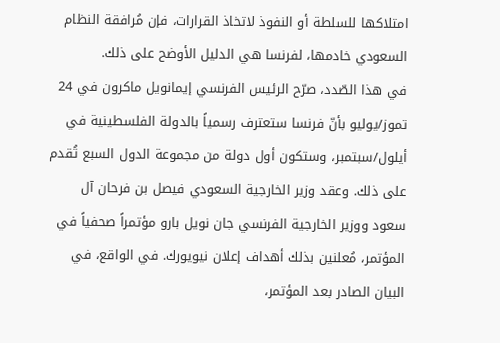امتلاكها للسلطة أو النفوذ لاتخاذ القرارات، فإن مُرافقة النظام السعودي خادمها، لفرنسا هي الدليل الأوضح على ذلك.
في هذا الصّدد، صرّح الرئيس الفرنسي إيمانويل ماكرون في 24 تموز/يوليو بأنّ فرنسا ستعترف رسمياً بالدولة الفلسطينية في أيلول/سبتمبر، وستكون أول دولة من مجموعة الدول السبع تُقدم على ذلك. وعقد وزير الخارجية السعودي فيصل بن فرحان آل سعود ووزير الخارجية الفرنسي جان نويل بارو مؤتمراً صحفياً في المؤتمر، مُعلنين بذلك أهداف إعلان نيويورك. في الواقع، في البيان الصادر بعد المؤتمر،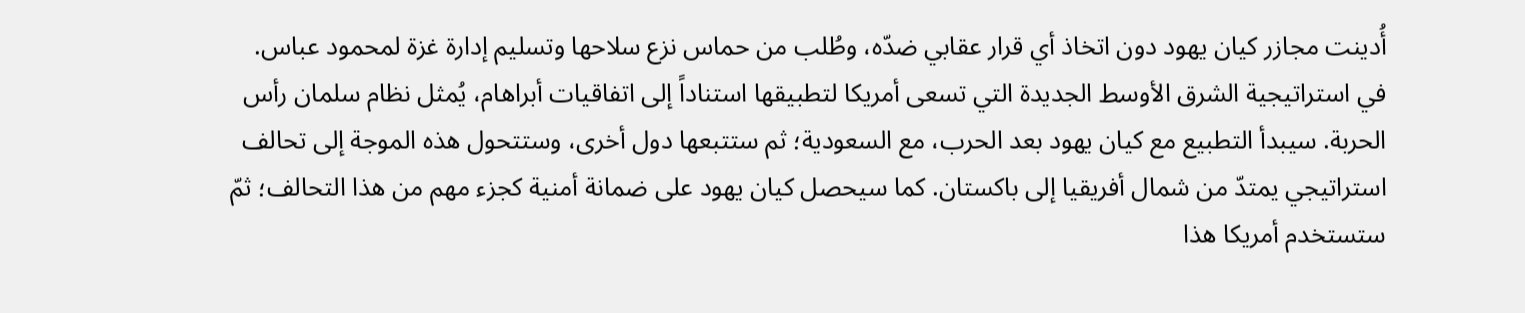أُدينت مجازر كيان يهود دون اتخاذ أي قرار عقابي ضدّه، وطُلب من حماس نزع سلاحها وتسليم إدارة غزة لمحمود عباس.
في استراتيجية الشرق الأوسط الجديدة التي تسعى أمريكا لتطبيقها استناداً إلى اتفاقيات أبراهام، يُمثل نظام سلمان رأس الحربة. سيبدأ التطبيع مع كيان يهود بعد الحرب، مع السعودية؛ ثم ستتبعها دول أخرى، وستتحول هذه الموجة إلى تحالف استراتيجي يمتدّ من شمال أفريقيا إلى باكستان. كما سيحصل كيان يهود على ضمانة أمنية كجزء مهم من هذا التحالف؛ ثمّ ستستخدم أمريكا هذا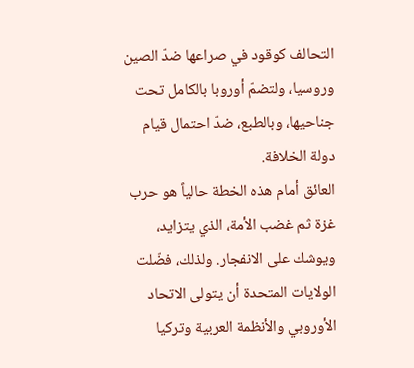التحالف كوقود في صراعها ضدّ الصين وروسيا، ولتضمّ أوروبا بالكامل تحت جناحيها، وبالطبع، ضدّ احتمال قيام دولة الخلافة.
العائق أمام هذه الخطة حالياً هو حرب غزة ثم غضب الأمة، الذي يتزايد، ويوشك على الانفجار. ولذلك، فضّلت الولايات المتحدة أن يتولى الاتحاد الأوروبي والأنظمة العربية وتركيا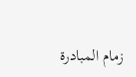زمام المبادرة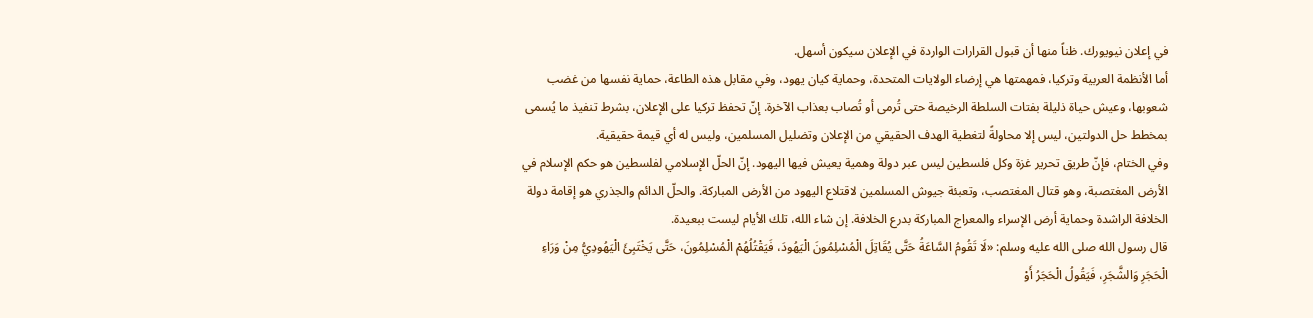في إعلان نيويورك. ظناً منها أن قبول القرارات الواردة في الإعلان سيكون أسهل.
أما الأنظمة العربية وتركيا، فمهمتها هي إرضاء الولايات المتحدة، وحماية كيان يهود، وفي مقابل هذه الطاعة، حماية نفسها من غضب شعوبها، وعيش حياة ذليلة بفتات السلطة الرخيصة حتى تُرمى أو تُصاب بعذاب الآخرة. إنّ تحفظ تركيا على الإعلان، بشرط تنفيذ ما يُسمى بمخطط حل الدولتين، ليس إلا محاولةً لتغطية الهدف الحقيقي من الإعلان وتضليل المسلمين، وليس له أي قيمة حقيقية.
وفي الختام، فإنّ طريق تحرير غزة وكل فلسطين ليس عبر دولة وهمية يعيش فيها اليهود. إنّ الحلّ الإسلامي لفلسطين هو حكم الإسلام في الأرض المغتصبة، وهو قتال المغتصب، وتعبئة جيوش المسلمين لاقتلاع اليهود من الأرض المباركة. والحلّ الدائم والجذري هو إقامة دولة الخلافة الراشدة وحماية أرض الإسراء والمعراج المباركة بدرع الخلافة. إن شاء الله، تلك الأيام ليست ببعيدة.
قال رسول الله صلى الله عليه وسلم: «لَا تَقُومُ السَّاعَةُ حَتَّى يُقَاتِلَ الْمُسْلِمُونَ الْيَهُودَ، فَيَقْتُلُهُمْ الْمُسْلِمُونَ، حَتَّى يَخْتَبِئَ الْيَهُودِيُّ مِنْ وَرَاءِ الْحَجَرِ وَالشَّجَرِ، فَيَقُولُ الْحَجَرُ أَوْ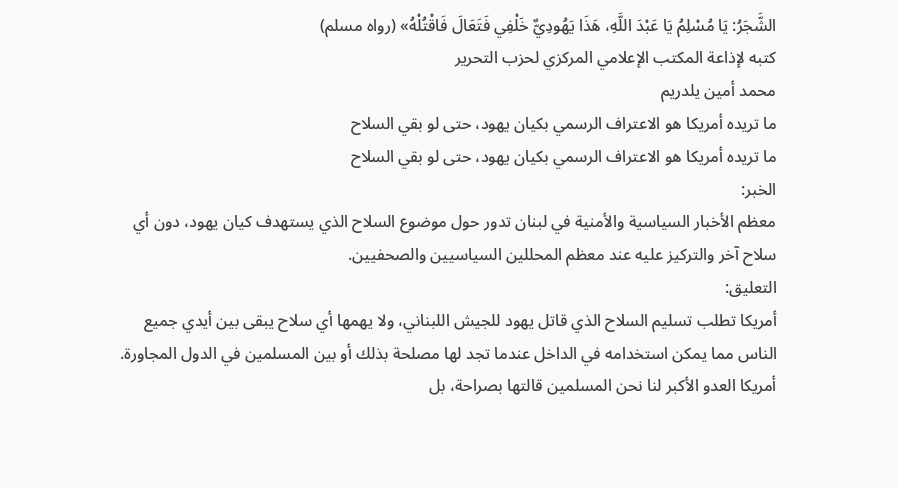الشَّجَرُ: يَا مُسْلِمُ يَا عَبْدَ اللَّهِ، هَذَا يَهُودِيٌّ خَلْفِي فَتَعَالَ فَاقْتُلْهُ» (رواه مسلم)
كتبه لإذاعة المكتب الإعلامي المركزي لحزب التحرير
محمد أمين يلدريم
ما تريده أمريكا هو الاعتراف الرسمي بكيان يهود، حتى لو بقي السلاح
ما تريده أمريكا هو الاعتراف الرسمي بكيان يهود، حتى لو بقي السلاح
الخبر:
معظم الأخبار السياسية والأمنية في لبنان تدور حول موضوع السلاح الذي يستهدف كيان يهود، دون أي سلاح آخر والتركيز عليه عند معظم المحللين السياسيين والصحفيين.
التعليق:
أمريكا تطلب تسليم السلاح الذي قاتل يهود للجيش اللبناني، ولا يهمها أي سلاح يبقى بين أيدي جميع الناس مما يمكن استخدامه في الداخل عندما تجد لها مصلحة بذلك أو بين المسلمين في الدول المجاورة.
أمريكا العدو الأكبر لنا نحن المسلمين قالتها بصراحة، بل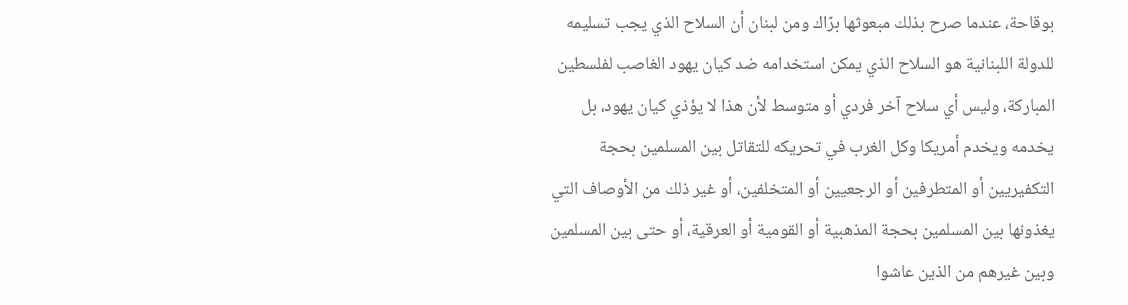بوقاحة، عندما صرح بذلك مبعوثها برّاك ومن لبنان أن السلاح الذي يجب تسليمه للدولة اللبنانية هو السلاح الذي يمكن استخدامه ضد كيان يهود الغاصب لفلسطين المباركة، وليس أي سلاح آخر فردي أو متوسط لأن هذا لا يؤذي كيان يهود، بل يخدمه ويخدم أمريكا وكل الغرب في تحريكه للتقاتل بين المسلمين بحجة التكفيريين أو المتطرفين أو الرجعيين أو المتخلفين، أو غير ذلك من الأوصاف التي يغذونها بين المسلمين بحجة المذهبية أو القومية أو العرقية، أو حتى بين المسلمين وبين غيرهم من الذين عاشوا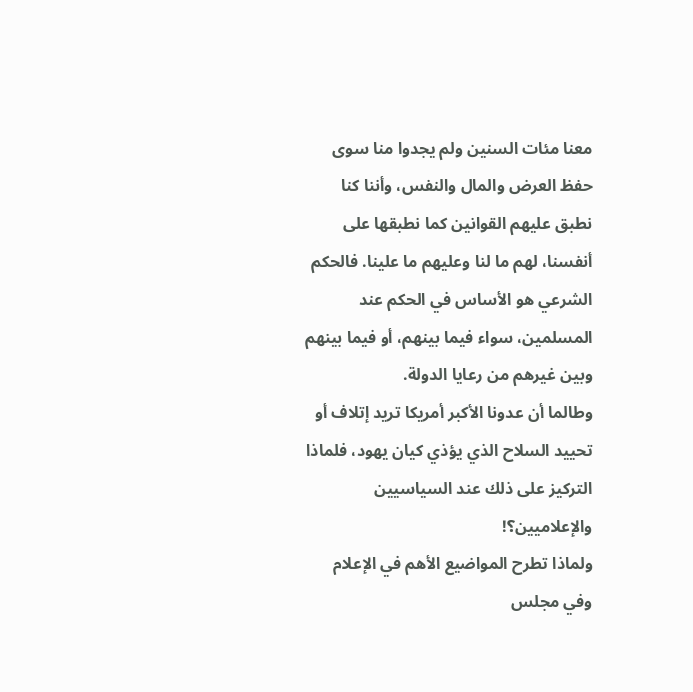معنا مئات السنين ولم يجدوا منا سوى حفظ العرض والمال والنفس، وأننا كنا نطبق عليهم القوانين كما نطبقها على أنفسنا، لهم ما لنا وعليهم ما علينا. فالحكم الشرعي هو الأساس في الحكم عند المسلمين، سواء فيما بينهم، أو فيما بينهم وبين غيرهم من رعايا الدولة.
وطالما أن عدونا الأكبر أمريكا تريد إتلاف أو تحييد السلاح الذي يؤذي كيان يهود، فلماذا التركيز على ذلك عند السياسيين والإعلاميين؟!
ولماذا تطرح المواضيع الأهم في الإعلام وفي مجلس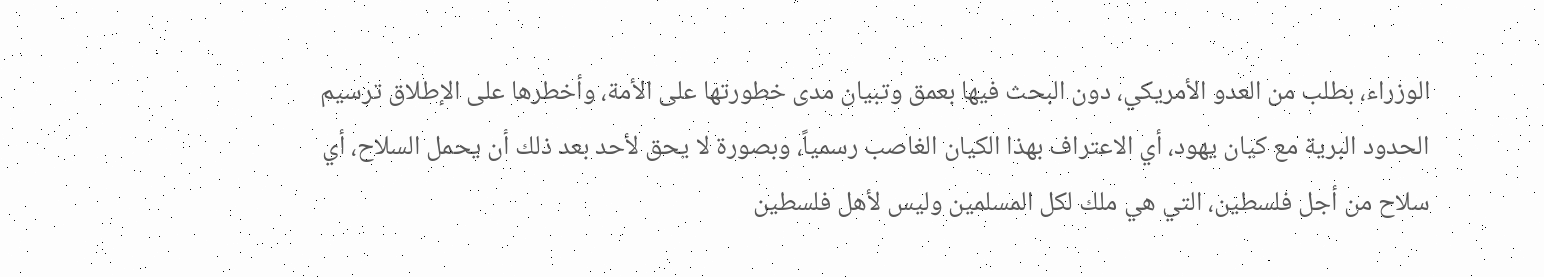الوزراء، بطلب من العدو الأمريكي، دون البحث فيها بعمق وتبيان مدى خطورتها على الأمة، وأخطرها على الإطلاق ترسيم الحدود البرية مع كيان يهود، أي الاعتراف بهذا الكيان الغاصب رسمياً، وبصورة لا يحق لأحد بعد ذلك أن يحمل السلاح، أي سلاح من أجل فلسطين، التي هي ملك لكل المسلمين وليس لأهل فلسطين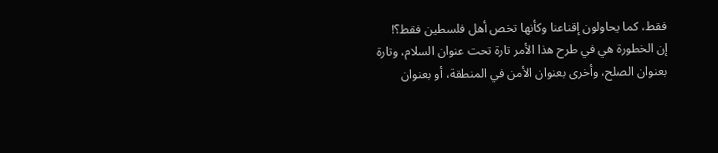فقط، كما يحاولون إقناعنا وكأنها تخص أهل فلسطين فقط؟!
إن الخطورة هي في طرح هذا الأمر تارة تحت عنوان السلام، وتارة بعنوان الصلح، وأخرى بعنوان الأمن في المنطقة، أو بعنوان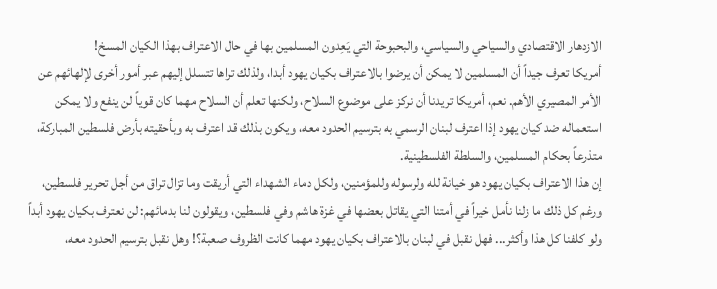الازدهار الاقتصادي والسياحي والسياسي، والبحبوحة التي يَعِدون المسلمين بها في حال الاعتراف بهذا الكيان المسخ!
أمريكا تعرف جيداً أن المسلمين لا يمكن أن يرضوا بالاعتراف بكيان يهود أبدا، ولذلك تراها تتسلل إليهم عبر أمور أخرى لإلهائهم عن الأمر المصيري الأهم. نعم، أمريكا تريدنا أن نركز على موضوع السلاح، ولكنها تعلم أن السلاح مهما كان قوياً لن ينفع ولا يمكن استعماله ضد كيان يهود إذا اعترف لبنان الرسمي به بترسيم الحدود معه، ويكون بذلك قد اعترف به وبأحقيته بأرض فلسطين المباركة، متذرعاً بحكام المسلمين، والسلطة الفلسطينية.
إن هذا الاعتراف بكيان يهود هو خيانة لله ولرسوله وللمؤمنين، ولكل دماء الشهداء التي أريقت وما تزال تراق من أجل تحرير فلسطين، ورغم كل ذلك ما زلنا نأمل خيراً في أمتنا التي يقاتل بعضها في غزة هاشم وفي فلسطين، ويقولون لنا بدمائهم: لن نعترف بكيان يهود أبداً ولو كلفنا كل هذا وأكثر... فهل نقبل في لبنان بالاعتراف بكيان يهود مهما كانت الظروف صعبة؟! وهل نقبل بترسيم الحدود معه،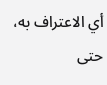أي الاعتراف به، حتى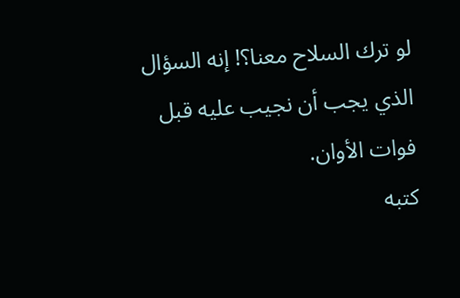لو ترك السلاح معنا؟! إنه السؤال الذي يجب أن نجيب عليه قبل فوات الأوان.
كتبه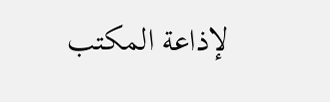لإذاعة المكتب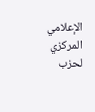الإعلامي المركزي لحزب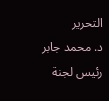التحرير
د. محمد جابر
رئيس لجنة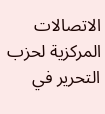الاتصالات المركزية لحزب التحرير في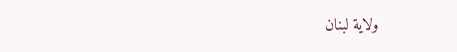ولاية لبنان